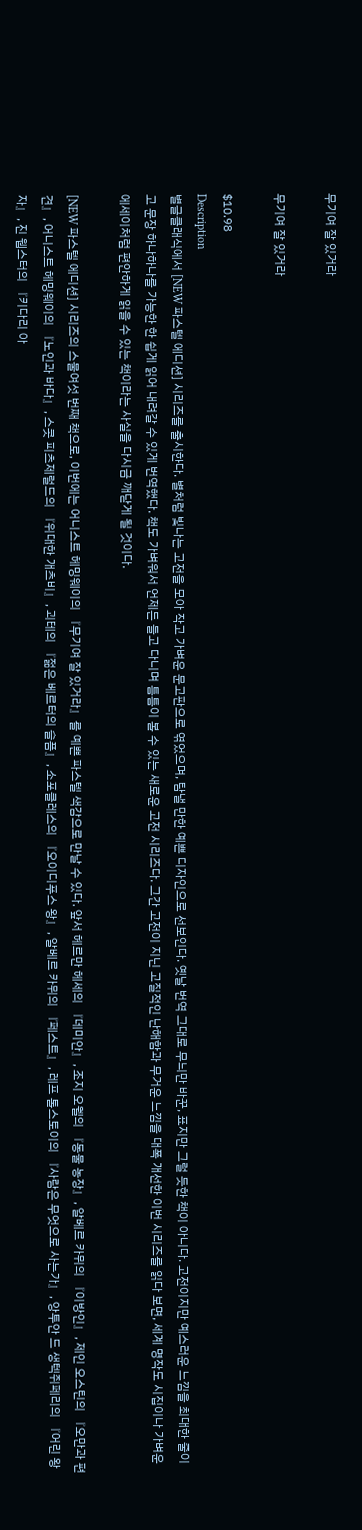무기여 잘 있거라

무기여 잘 있거라

$10.98
Description
별글클래식에서 [NEW 파스텔 에디션] 시리즈를 출시한다. 별처럼 빛나는 고전을 모아 작고 가벼운 문고판으로 엮었으며, 탐낼 만한 예쁜 디자인으로 선보인다. 옛날 번역 그대로 무늬만 바꾼, 표지만 그럴 듯한 책이 아니다. 고전이지만 예스러운 느낌을 최대한 줄이고 문장 하나하나를 가능한 한 쉽게 읽어 내려갈 수 있게 번역했다. 책도 가벼워서 언제든 들고 다니며 틈틈이 볼 수 있는 새로운 고전 시리즈다. 그간 고전이 지닌 고질적인 난해함과 무거운 느낌을 대폭 개선한 이번 시리즈를 읽다 보면, 세계 명작도 시집이나 가벼운 에세이처럼 편안하게 읽을 수 있는 책이라는 사실을 다시금 깨닫게 될 것이다.

[NEW 파스텔 에디션] 시리즈의 스물여섯 번째 책으로, 이번에는 어니스트 헤밍웨이의 『무기여 잘 있거라』를 예쁜 파스텔 색감으로 만날 수 있다. 앞서 헤르만 헤세의 『데미안』, 조지 오웰의 『동물 농장』, 알베르 카뮈의 『이방인』, 제인 오스틴의 『오만과 편견』, 어니스트 헤밍웨이의 『노인과 바다』, 스콧 피츠제럴드의 『위대한 개츠비』, 괴테의 『젊은 베르터의 슬픔』, 소포클레스의 『오이디푸스 왕』, 알베르 카뮈의 『페스트』, 레프 톨스토이의 『사람은 무엇으로 사는가』, 앙투안 드 생텍쥐페리의 『어린 왕자』, 진 웹스터의 『키다리 아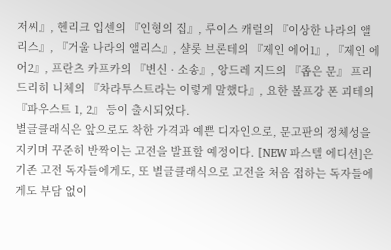저씨』, 헨리크 입센의 『인형의 집』, 루이스 캐럴의 『이상한 나라의 앨리스』, 『거울 나라의 앨리스』, 샬롯 브론테의 『제인 에어1』, 『제인 에어2』, 프란츠 카프카의 『변신 · 소송』, 앙드레 지드의 『좁은 문』 프리드리히 니체의 『차라투스트라는 이렇게 말했다』, 요한 볼프강 폰 괴테의 『파우스트 1, 2』 등이 출시되었다.
별글클래식은 앞으로도 착한 가격과 예쁜 디자인으로, 문고판의 정체성을 지키며 꾸준히 반짝이는 고전을 발표할 예정이다. [NEW 파스텔 에디션]은 기존 고전 독자들에게도, 또 별글클래식으로 고전을 처음 접하는 독자들에게도 부담 없이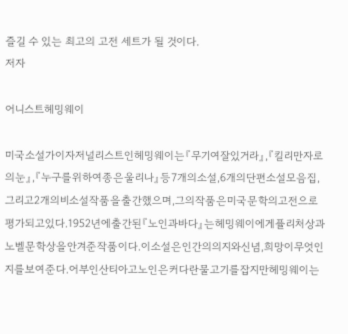즐길 수 있는 최고의 고전 세트가 될 것이다.
저자

어니스트헤밍웨이

미국소설가이자저널리스트인헤밍웨이는『무기여잘있거라』,『킬리만자로의눈』,『누구를위하여종은울리나』등7개의소설,6개의단편소설모음집,그리고2개의비소설작품을출간했으며,그의작품은미국문학의고전으로평가되고있다.1952년에출간된『노인과바다』는헤밍웨이에게퓰리처상과노벨문학상을안겨준작품이다.이소설은인간의의지와신념,희망이무엇인지를보여준다.어부인산티아고노인은커다란물고기를잡지만헤밍웨이는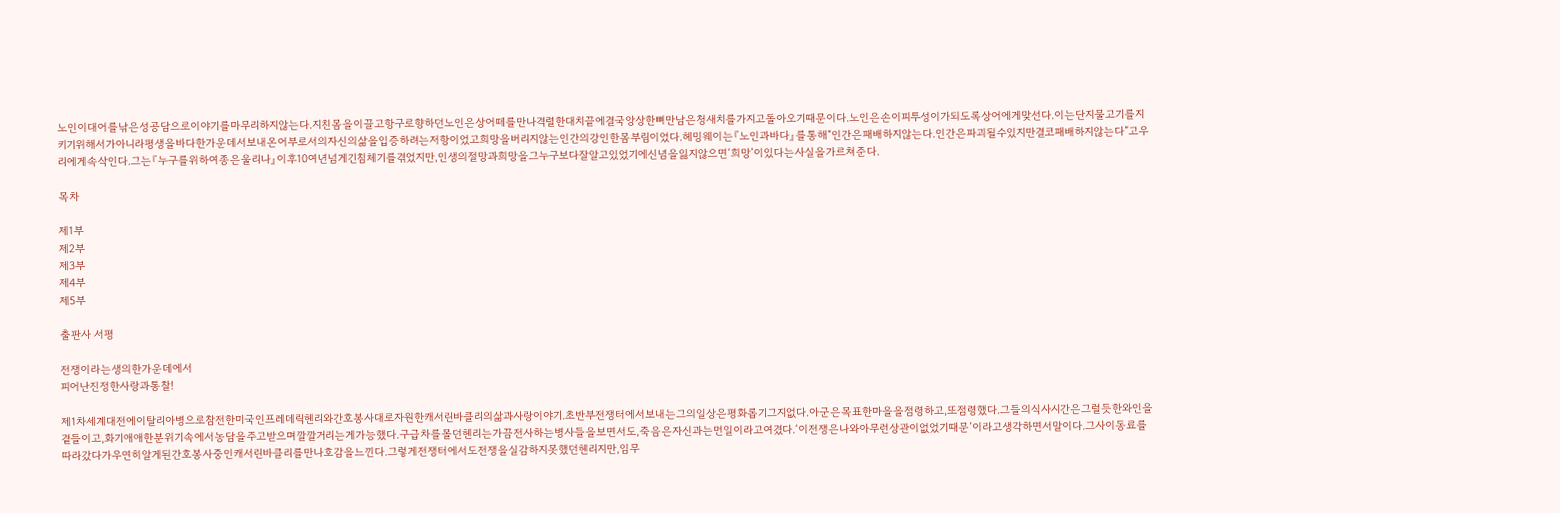노인이대어를낚은성공담으로이야기를마무리하지않는다.지친몸을이끌고항구로향하던노인은상어떼를만나격렬한대치끝에결국앙상한뼈만남은청새치를가지고돌아오기때문이다.노인은손이피투성이가되도록상어에게맞선다.이는단지물고기를지키기위해서가아니라평생을바다한가운데서보내온어부로서의자신의삶을입증하려는저항이었고희망을버리지않는인간의강인한몸부림이었다.헤밍웨이는『노인과바다』를통해“인간은패배하지않는다.인간은파괴될수있지만결코패배하지않는다”고우리에게속삭인다.그는『누구를위하여종은울리나』이후10여년넘게긴침체기를겪었지만,인생의절망과희망을그누구보다잘알고있었기에신념을잃지않으면‘희망’이있다는사실을가르쳐준다.

목차

제1부
제2부
제3부
제4부
제5부

출판사 서평

전쟁이라는생의한가운데에서
피어난진정한사랑과통찰!

제1차세계대전에이탈리아병으로참전한미국인프레데릭헨리와간호봉사대로자원한캐서린바클리의삶과사랑이야기.초반부전쟁터에서보내는그의일상은평화롭기그지없다.아군은목표한마을을점령하고,또점령했다.그들의식사시간은그럴듯한와인을곁들이고,화기애애한분위기속에서농담을주고받으며깔깔거리는게가능했다.구급차를몰던헨리는가끔전사하는병사들을보면서도,죽음은자신과는먼일이라고여겼다.‘이전쟁은나와아무런상관이없었기때문’이라고생각하면서말이다.그사이동료를따라갔다가우연히알게된간호봉사중인캐서린바클리를만나호감을느낀다.그렇게전쟁터에서도전쟁을실감하지못했던헨리지만,임무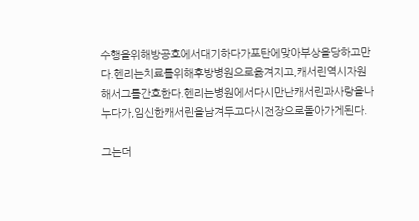수행을위해방공호에서대기하다가포탄에맞아부상을당하고만다.헨리는치료를위해후방병원으로옮겨지고,캐서린역시자원해서그를간호한다.헨리는병원에서다시만난캐서린과사랑을나누다가,임신한캐서린을남겨두고다시전장으로돌아가게된다.

그는더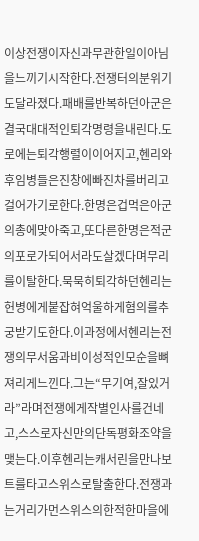이상전쟁이자신과무관한일이아님을느끼기시작한다.전쟁터의분위기도달라졌다.패배를반복하던아군은결국대대적인퇴각명령을내린다.도로에는퇴각행렬이이어지고,헨리와후임병들은진창에빠진차를버리고걸어가기로한다.한명은겁먹은아군의총에맞아죽고,또다른한명은적군의포로가되어서라도살겠다며무리를이탈한다.묵묵히퇴각하던헨리는헌병에게붙잡혀억울하게혐의를추궁받기도한다.이과정에서헨리는전쟁의무서움과비이성적인모순을뼈져리게느낀다.그는“무기여,잘있거라”라며전쟁에게작별인사를건네고,스스로자신만의단독평화조약을맺는다.이후헨리는캐서린을만나보트를타고스위스로탈출한다.전쟁과는거리가먼스위스의한적한마을에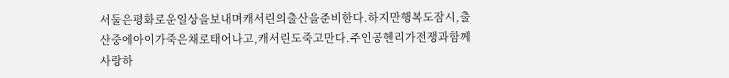서둘은평화로운일상을보내며캐서린의출산을준비한다.하지만행복도잠시,출산중에아이가죽은채로태어나고,캐서린도죽고만다.주인공헨리가전쟁과함께사랑하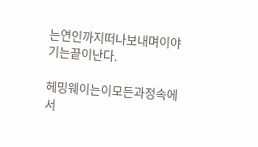는연인까지떠나보내며이야기는끝이난다.

헤밍웨이는이모든과정속에서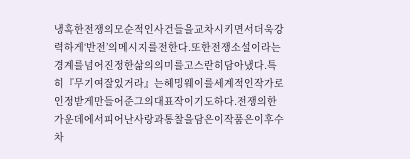냉혹한전쟁의모순적인사건들을교차시키면서더욱강력하게‘반전’의메시지를전한다.또한전쟁소설이라는경계를넘어진정한삶의의미를고스란히담아냈다.특히『무기여잘있거라』는헤밍웨이를세계적인작가로인정받게만들어준그의대표작이기도하다.전쟁의한가운데에서피어난사랑과통찰을담은이작품은이후수차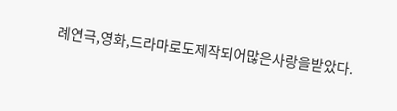례연극,영화,드라마로도제작되어많은사랑을받았다.